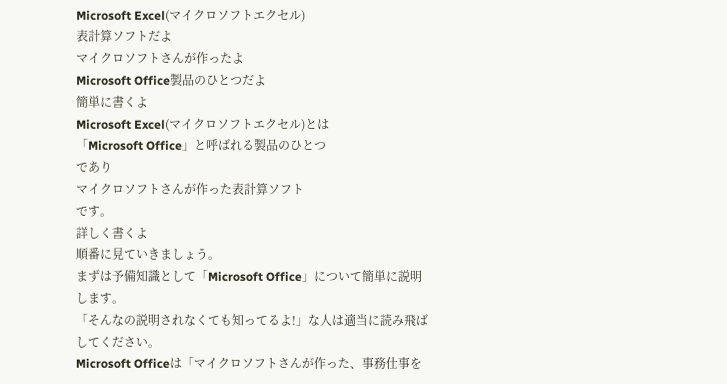Microsoft Excel(マイクロソフトエクセル)
表計算ソフトだよ
マイクロソフトさんが作ったよ
Microsoft Office製品のひとつだよ
簡単に書くよ
Microsoft Excel(マイクロソフトエクセル)とは
「Microsoft Office」と呼ばれる製品のひとつ
であり
マイクロソフトさんが作った表計算ソフト
です。
詳しく書くよ
順番に見ていきましょう。
まずは予備知識として「Microsoft Office」について簡単に説明します。
「そんなの説明されなくても知ってるよ!」な人は適当に読み飛ばしてください。
Microsoft Officeは「マイクロソフトさんが作った、事務仕事を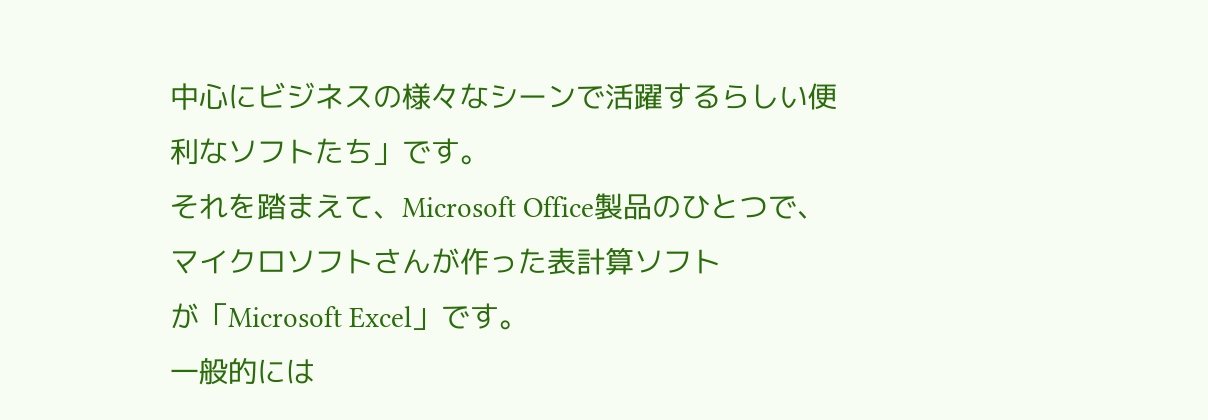中心にビジネスの様々なシーンで活躍するらしい便利なソフトたち」です。
それを踏まえて、Microsoft Office製品のひとつで、
マイクロソフトさんが作った表計算ソフト
が「Microsoft Excel」です。
一般的には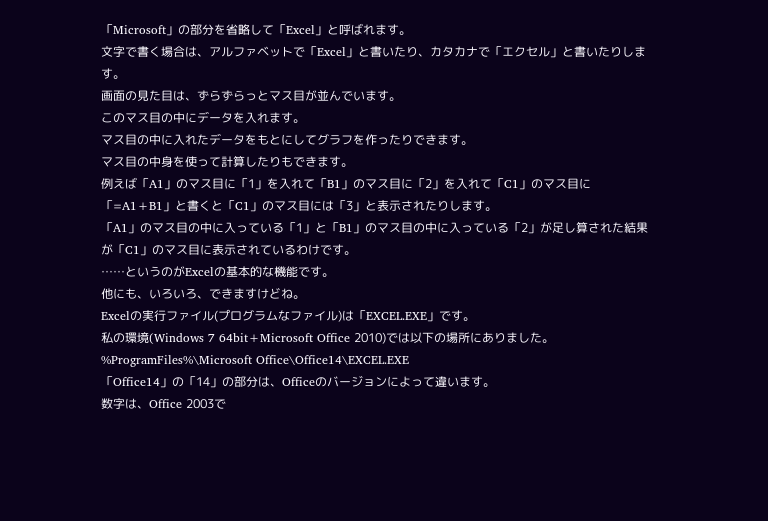「Microsoft」の部分を省略して「Excel」と呼ばれます。
文字で書く場合は、アルファベットで「Excel」と書いたり、カタカナで「エクセル」と書いたりします。
画面の見た目は、ずらずらっとマス目が並んでいます。
このマス目の中にデータを入れます。
マス目の中に入れたデータをもとにしてグラフを作ったりできます。
マス目の中身を使って計算したりもできます。
例えば「A1」のマス目に「1」を入れて「B1」のマス目に「2」を入れて「C1」のマス目に「=A1+B1」と書くと「C1」のマス目には「3」と表示されたりします。
「A1」のマス目の中に入っている「1」と「B1」のマス目の中に入っている「2」が足し算された結果が「C1」のマス目に表示されているわけです。
……というのがExcelの基本的な機能です。
他にも、いろいろ、できますけどね。
Excelの実行ファイル(プログラムなファイル)は「EXCEL.EXE」です。
私の環境(Windows 7 64bit+Microsoft Office 2010)では以下の場所にありました。
%ProgramFiles%\Microsoft Office\Office14\EXCEL.EXE
「Office14」の「14」の部分は、Officeのバージョンによって違います。
数字は、Office 2003で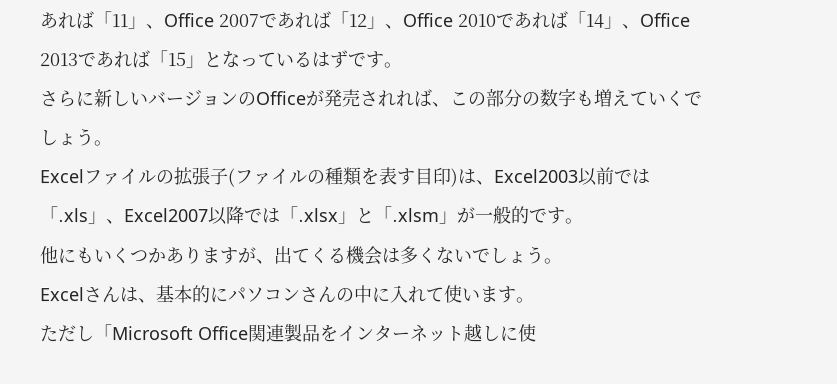あれば「11」、Office 2007であれば「12」、Office 2010であれば「14」、Office 2013であれば「15」となっているはずです。
さらに新しいバージョンのOfficeが発売されれば、この部分の数字も増えていくでしょう。
Excelファイルの拡張子(ファイルの種類を表す目印)は、Excel2003以前では「.xls」、Excel2007以降では「.xlsx」と「.xlsm」が一般的です。
他にもいくつかありますが、出てくる機会は多くないでしょう。
Excelさんは、基本的にパソコンさんの中に入れて使います。
ただし「Microsoft Office関連製品をインターネット越しに使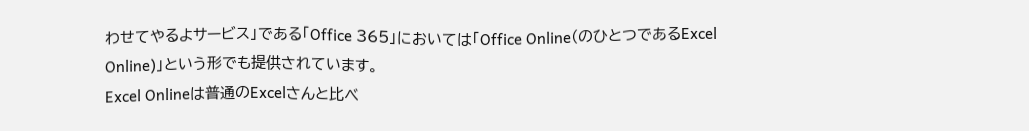わせてやるよサービス」である「Office 365」においては「Office Online(のひとつであるExcel Online)」という形でも提供されています。
Excel Onlineは普通のExcelさんと比べ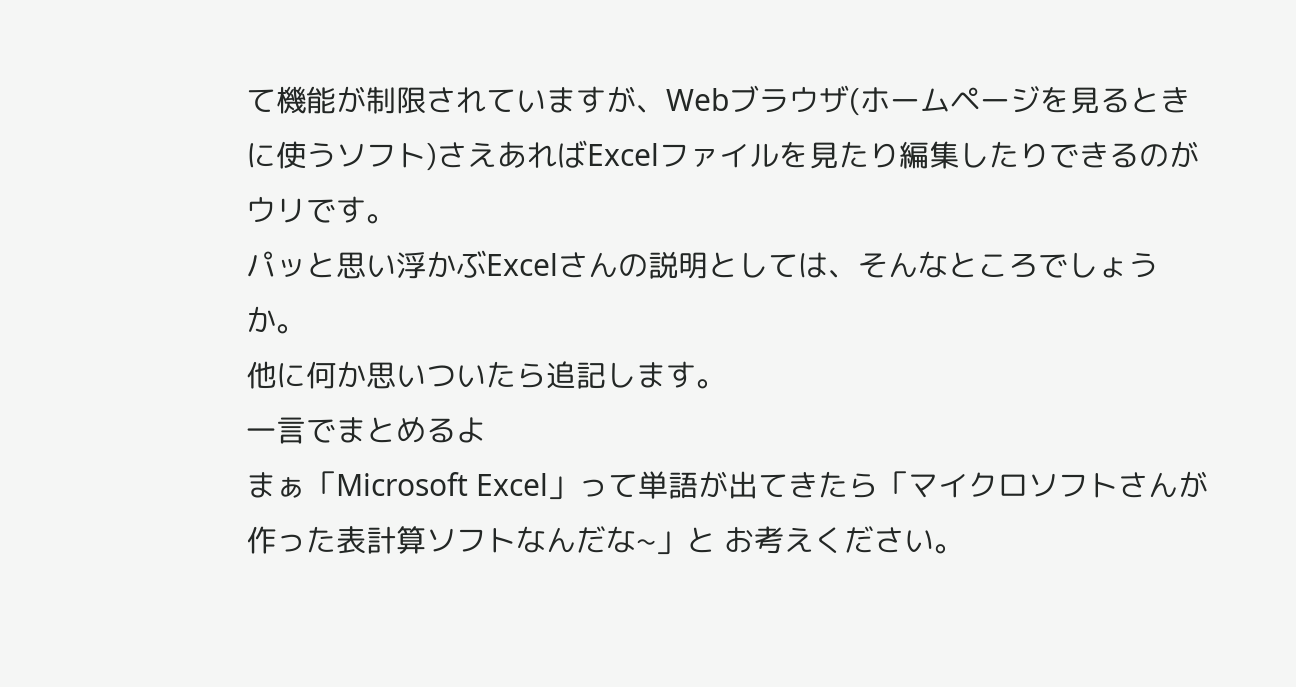て機能が制限されていますが、Webブラウザ(ホームページを見るときに使うソフト)さえあればExcelファイルを見たり編集したりできるのがウリです。
パッと思い浮かぶExcelさんの説明としては、そんなところでしょうか。
他に何か思いついたら追記します。
一言でまとめるよ
まぁ「Microsoft Excel」って単語が出てきたら「マイクロソフトさんが作った表計算ソフトなんだな~」と お考えください。